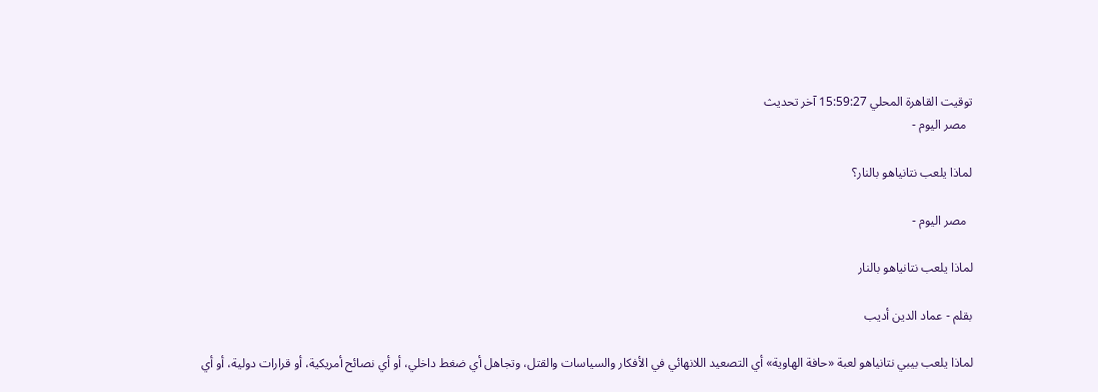توقيت القاهرة المحلي 15:59:27 آخر تحديث
  مصر اليوم -

لماذا يلعب نتانياهو بالنار؟

  مصر اليوم -

لماذا يلعب نتانياهو بالنار

بقلم - عماد الدين أديب

لماذا يلعب بيبي نتانياهو لعبة «حافة الهاوية» أي التصعيد اللانهائي في الأفكار والسياسات والقتل، وتجاهل أي ضغط داخلي، أو أي نصائح أمريكية، أو قرارات دولية، أو أي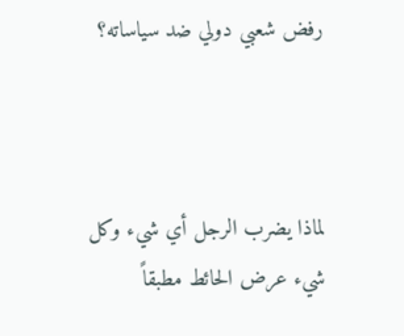رفض شعبي دولي ضد سياساته؟



لماذا يضرب الرجل أي شيء وكل شيء عرض الحائط مطبقاً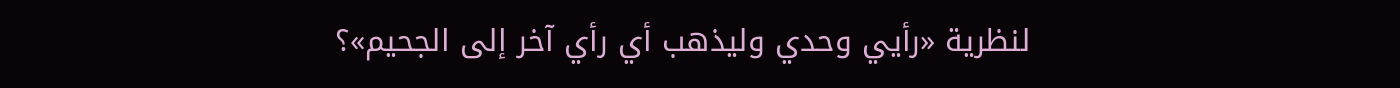لنظرية «رأيي وحدي وليذهب أي رأي آخر إلى الجحيم»؟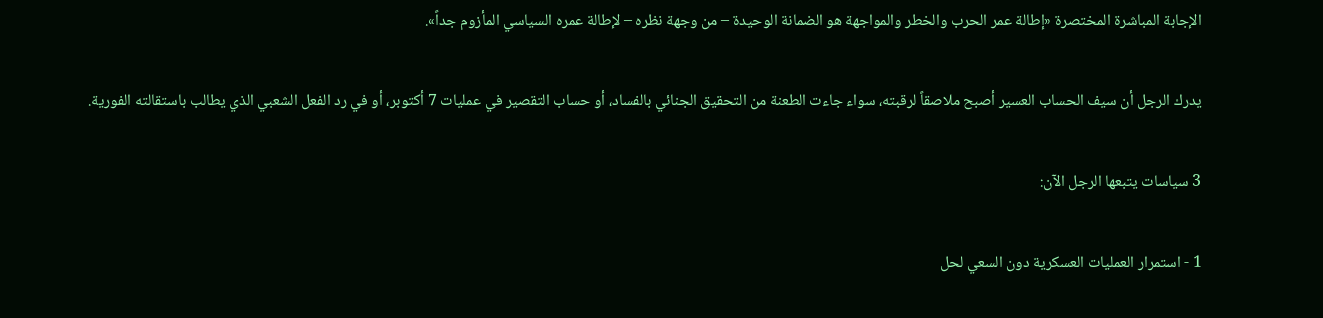الإجابة المباشرة المختصرة «إطالة عمر الحرب والخطر والمواجهة هو الضمانة الوحيدة – من وجهة نظره – لإطالة عمره السياسي المأزوم جداً».

يدرك الرجل أن سيف الحساب العسير أصبح ملاصقاً لرقبته، سواء جاءت الطعنة من التحقيق الجنائي بالفساد، أو حساب التقصير في عمليات 7 أكتوبر، أو في رد الفعل الشعبي الذي يطالب باستقالته الفورية.

3 سياسات يتبعها الرجل الآن:

1 - استمرار العمليات العسكرية دون السعي لحل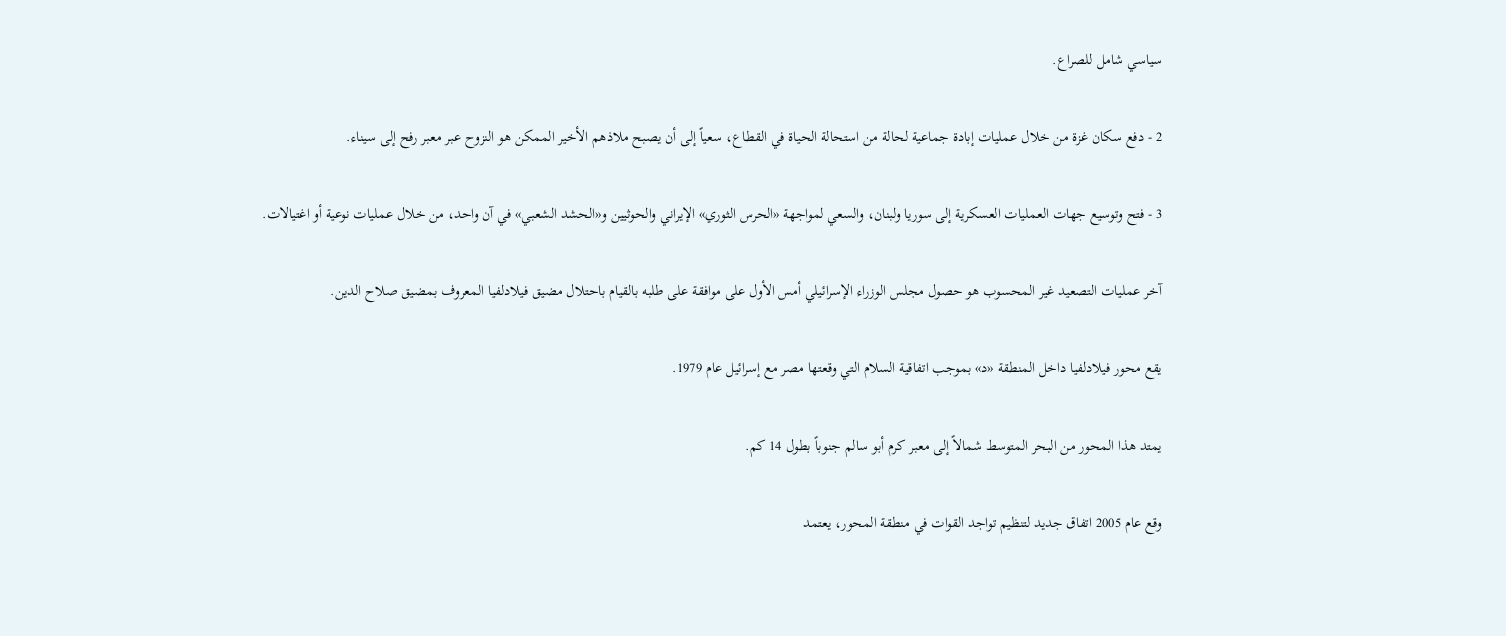سياسي شامل للصراع.

2 - دفع سكان غزة من خلال عمليات إبادة جماعية لحالة من استحالة الحياة في القطاع، سعياً إلى أن يصبح ملاذهم الأخير الممكن هو النزوح عبر معبر رفح إلى سيناء.

3 - فتح وتوسيع جهات العمليات العسكرية إلى سوريا ولبنان، والسعي لمواجهة «الحرس الثوري» الإيراني والحوثيين و«الحشد الشعبي» في آن واحد، من خلال عمليات نوعية أو اغتيالات.

آخر عمليات التصعيد غير المحسوب هو حصول مجلس الوزراء الإسرائيلي أمس الأول على موافقة على طلبه بالقيام باحتلال مضيق فيلادلفيا المعروف بمضيق صلاح الدين.

يقع محور فيلادلفيا داخل المنطقة «د» بموجب اتفاقية السلام التي وقعتها مصر مع إسرائيل عام 1979.

يمتد هذا المحور من البحر المتوسط شمالاً إلى معبر كرم أبو سالم جنوباً بطول 14 كم.

وقع عام 2005 اتفاق جديد لتنظيم تواجد القوات في منطقة المحور، يعتمد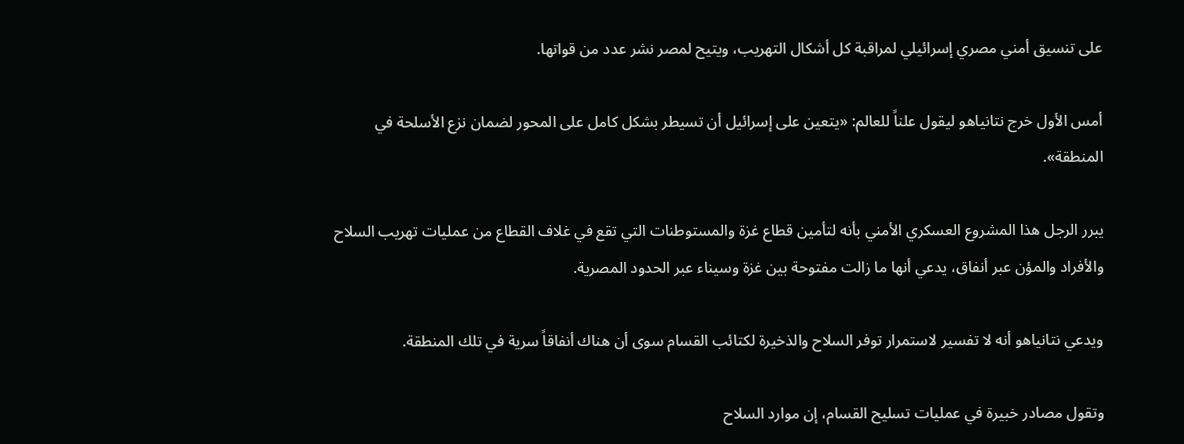على تنسيق أمني مصري إسرائيلي لمراقبة كل أشكال التهريب، ويتيح لمصر نشر عدد من قواتها.

أمس الأول خرج نتانياهو ليقول علناً للعالم: «يتعين على إسرائيل أن تسيطر بشكل كامل على المحور لضمان نزع الأسلحة في المنطقة».

يبرر الرجل هذا المشروع العسكري الأمني بأنه لتأمين قطاع غزة والمستوطنات التي تقع في غلاف القطاع من عمليات تهريب السلاح والأفراد والمؤن عبر أنفاق، يدعي أنها ما زالت مفتوحة بين غزة وسيناء عبر الحدود المصرية.

ويدعي نتانياهو أنه لا تفسير لاستمرار توفر السلاح والذخيرة لكتائب القسام سوى أن هناك أنفاقاً سرية في تلك المنطقة.

وتقول مصادر خبيرة في عمليات تسليح القسام، إن موارد السلاح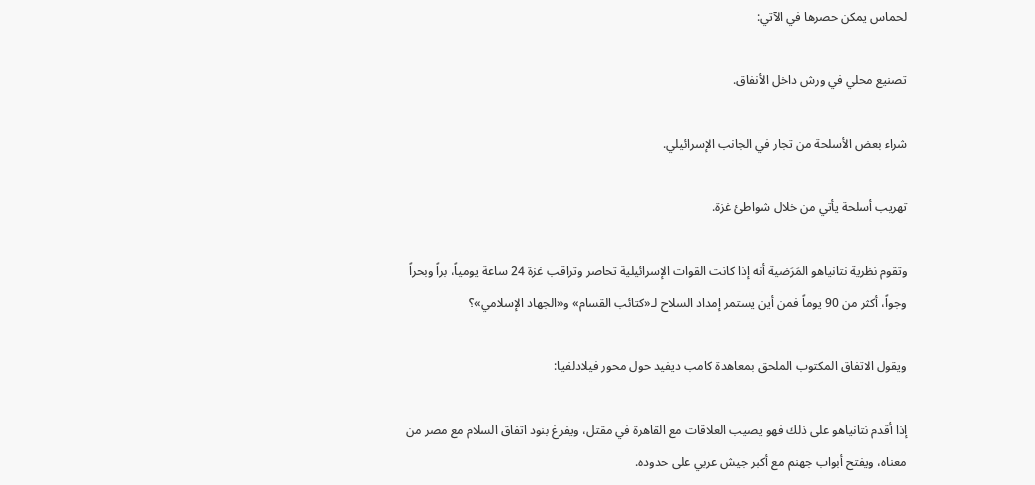لحماس يمكن حصرها في الآتي:

تصنيع محلي في ورش داخل الأنفاق.

شراء بعض الأسلحة من تجار في الجانب الإسرائيلي.

تهريب أسلحة يأتي من خلال شواطئ غزة.

وتقوم نظرية نتانياهو المَرَضية أنه إذا كانت القوات الإسرائيلية تحاصر وتراقب غزة 24 ساعة يومياً، براً وبحراً وجواً، أكثر من 90 يوماً فمن أين يستمر إمداد السلاح لـ«كتائب القسام» و«الجهاد الإسلامي»؟

ويقول الاتفاق المكتوب الملحق بمعاهدة كامب ديفيد حول محور فيلادلفيا:

إذا أقدم نتانياهو على ذلك فهو يصيب العلاقات مع القاهرة في مقتل، ويفرغ بنود اتفاق السلام مع مصر من معناه، ويفتح أبواب جهنم مع أكبر جيش عربي على حدوده.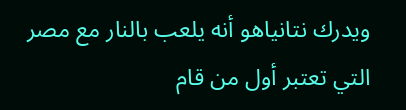ويدرك نتانياهو أنه يلعب بالنار مع مصر التي تعتبر أول من قام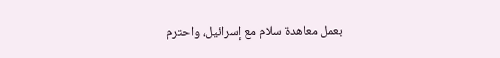بعمل معاهدة سلام مع إسرائيل، واحترم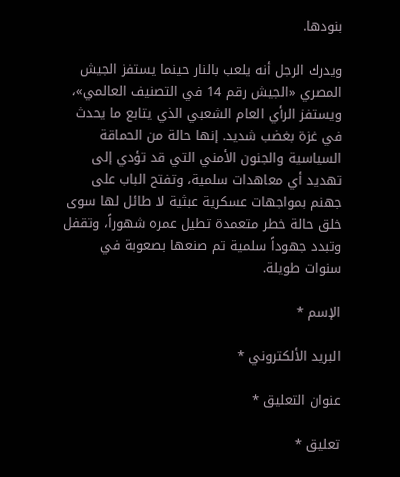بنودها.

ويدرك الرجل أنه يلعب بالنار حينما يستفز الجيش المصري «الجيش رقم 14 في التصنيف العالمي»، ويستفز الرأي العام الشعبي الذي يتابع ما يحدث في غزة بغضب شديد. إنها حالة من الحماقة السياسية والجنون الأمني التي قد تؤدي إلى تهديد أي معاهدات سلمية، وتفتح الباب على جهنم بمواجهات عسكرية عبثية لا طائل لها سوى خلق حالة خطر متعمدة تطيل عمره شهوراً، وتقفل وتبدد جهوداً سلمية تم صنعها بصعوبة في سنوات طويلة.

الإسم *

البريد الألكتروني *

عنوان التعليق *

تعليق *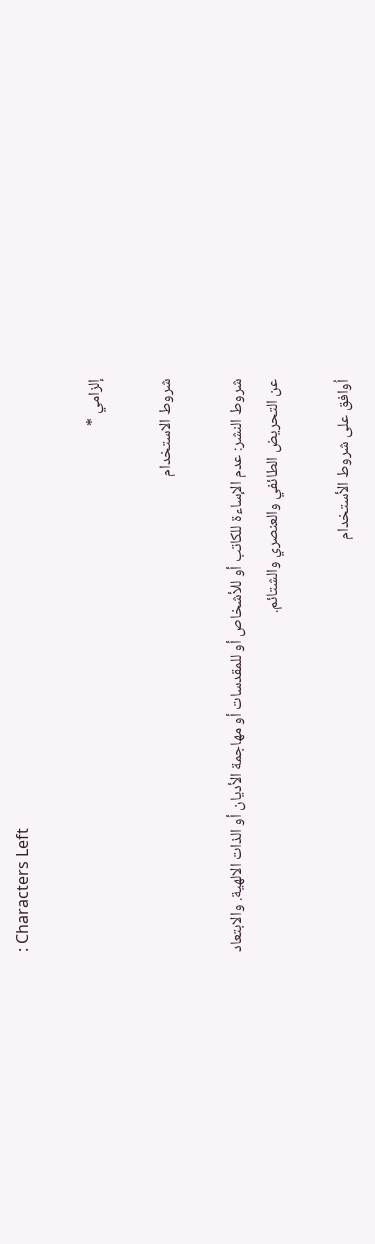: Characters Left

إلزامي *

شروط الاستخدام

شروط النشر: عدم الإساءة للكاتب أو للأشخاص أو للمقدسات أو مهاجمة الأديان أو الذات الالهية. والابتعاد عن التحريض الطائفي والعنصري والشتائم.

اُوافق على شروط الأستخدام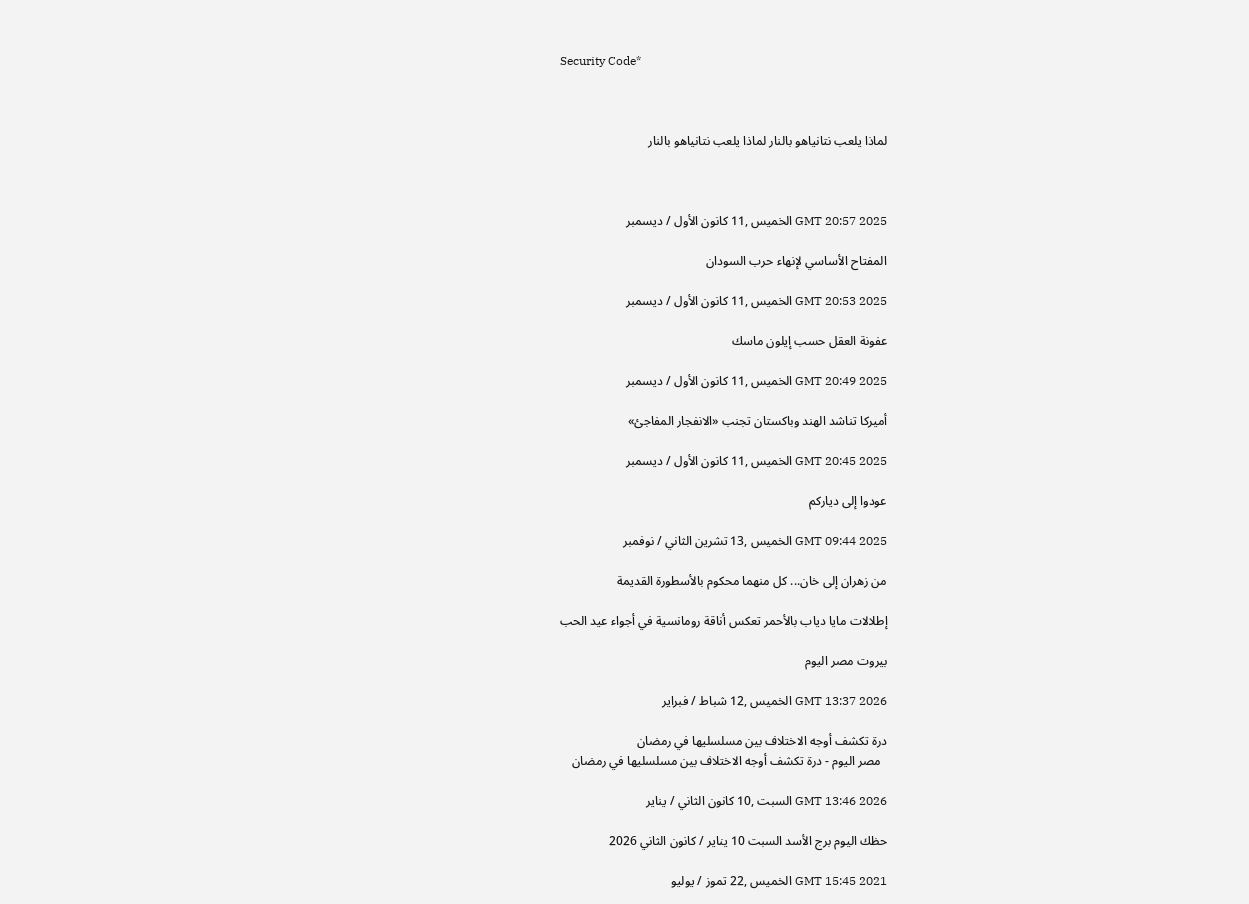Security Code*



لماذا يلعب نتانياهو بالنار لماذا يلعب نتانياهو بالنار



GMT 20:57 2025 الخميس ,11 كانون الأول / ديسمبر

المفتاح الأساسي لإنهاء حرب السودان

GMT 20:53 2025 الخميس ,11 كانون الأول / ديسمبر

عفونة العقل حسب إيلون ماسك

GMT 20:49 2025 الخميس ,11 كانون الأول / ديسمبر

أميركا تناشد الهند وباكستان تجنب «الانفجار المفاجئ»

GMT 20:45 2025 الخميس ,11 كانون الأول / ديسمبر

عودوا إلى دياركم

GMT 09:44 2025 الخميس ,13 تشرين الثاني / نوفمبر

من زهران إلى خان... كل منهما محكوم بالأسطورة القديمة

إطلالات مايا دياب بالأحمر تعكس أناقة رومانسية في أجواء عيد الحب

بيروت مصر اليوم

GMT 13:37 2026 الخميس ,12 شباط / فبراير

درة تكشف أوجه الاختلاف بين مسلسليها في رمضان
  مصر اليوم - درة تكشف أوجه الاختلاف بين مسلسليها في رمضان

GMT 13:46 2026 السبت ,10 كانون الثاني / يناير

حظك اليوم برج الأسد السبت 10 يناير / كانون الثاني 2026

GMT 15:45 2021 الخميس ,22 تموز / يوليو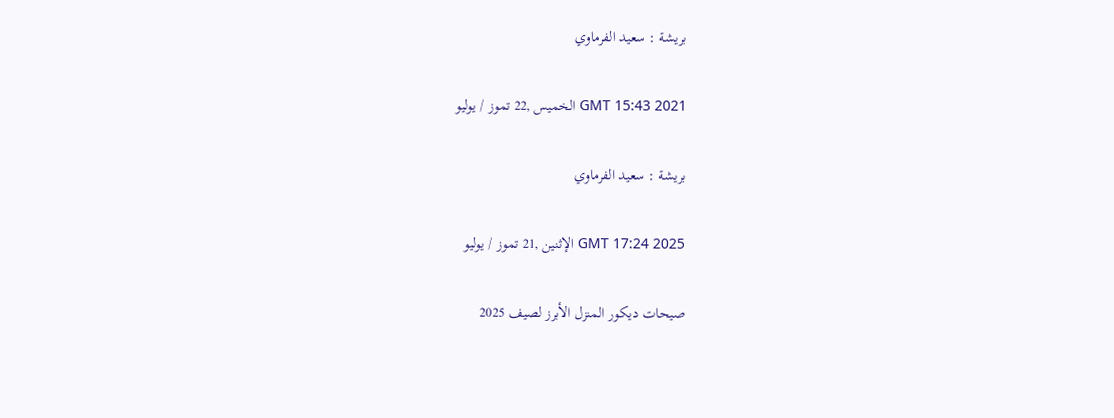بريشة : سعيد الفرماوي

GMT 15:43 2021 الخميس ,22 تموز / يوليو

بريشة : سعيد الفرماوي

GMT 17:24 2025 الإثنين ,21 تموز / يوليو

صيحات ديكور المنزل الأبرز لصيف 2025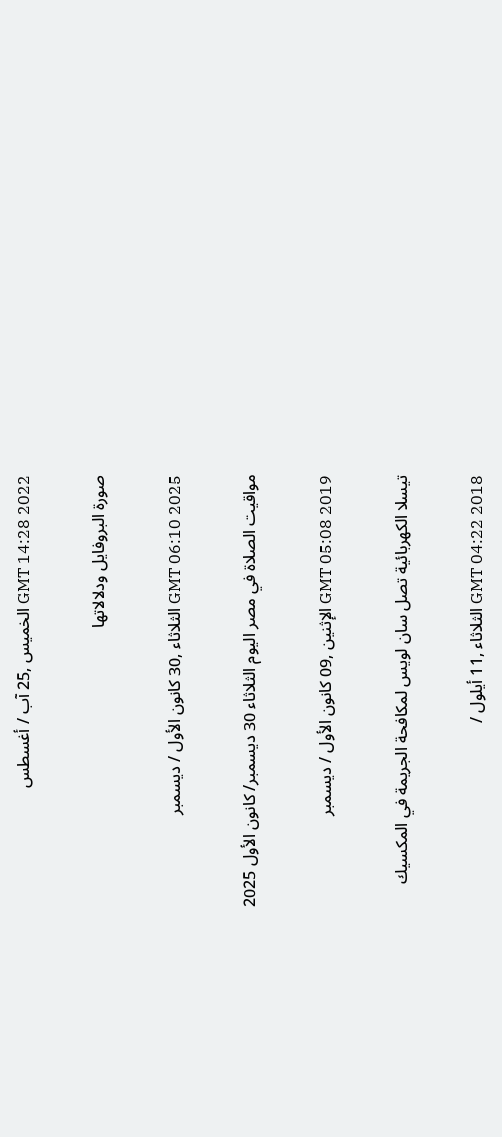GMT 14:28 2022 الخميس ,25 آب / أغسطس

صورة البروفايل ودلالاتها

GMT 06:10 2025 الثلاثاء ,30 كانون الأول / ديسمبر

مواقيت الصلاة في مصر اليوم الثلاثاء 30 ديسمبر/ كانون الأول 2025

GMT 05:08 2019 الإثنين ,09 كانون الأول / ديسمبر

تيسلا الكهربائية تصل سان لويس لمكافحة الجريمة في المكسيك

GMT 04:22 2018 الثلاثاء ,11 أيلول /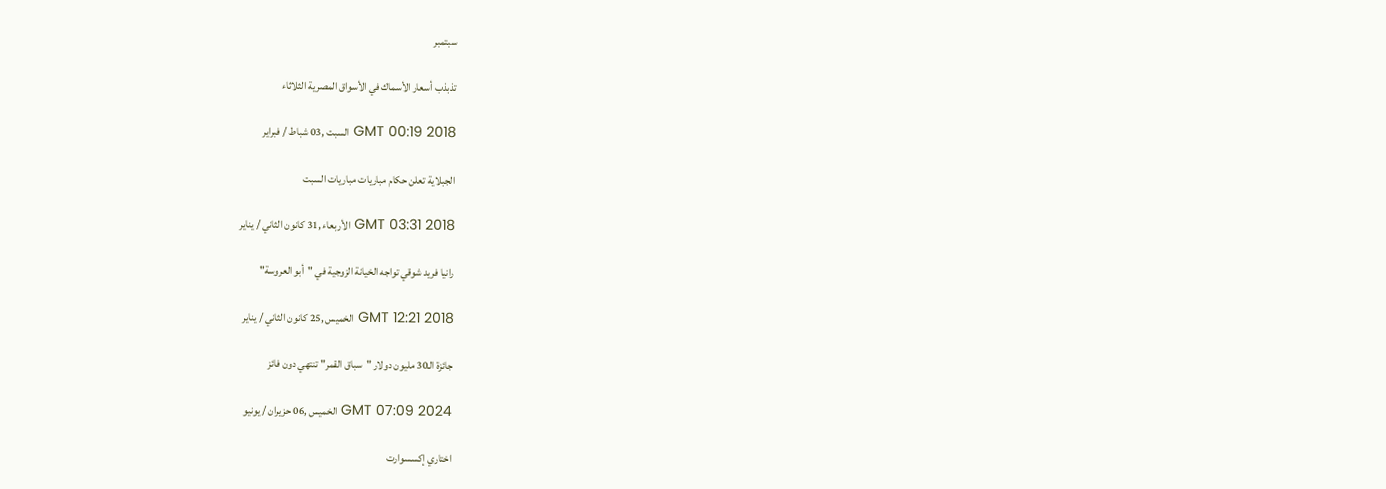سبتمبر

تذبذب أسعار الأسماك في الأسواق المصرية الثلاثاء

GMT 00:19 2018 السبت ,03 شباط / فبراير

الجبلاية تعلن حكام مباريات مباريات السبت

GMT 03:31 2018 الأربعاء ,31 كانون الثاني / يناير

رانيا فريد شوقي تواجه الخيانة الزوجية في "أبو العروسة"

GMT 12:21 2018 الخميس ,25 كانون الثاني / يناير

جائزة الـ30 مليون دولار "سباق القمر" تنتهي دون فائز

GMT 07:09 2024 الخميس ,06 حزيران / يونيو

اختاري إكسسوارت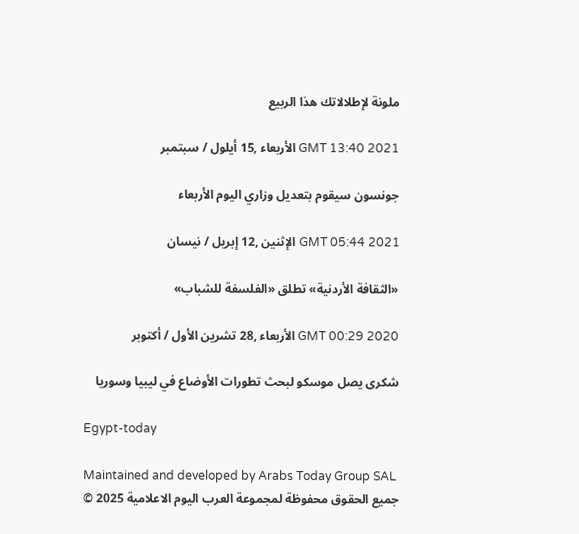ملونة لإطلالاتك هذا الربيع

GMT 13:40 2021 الأربعاء ,15 أيلول / سبتمبر

جونسون سيقوم بتعديل وزاري اليوم الأربعاء

GMT 05:44 2021 الإثنين ,12 إبريل / نيسان

«الثقافة الأردنية» تطلق «الفلسفة للشباب»

GMT 00:29 2020 الأربعاء ,28 تشرين الأول / أكتوبر

شكرى يصل موسكو لبحث تطورات الأوضاع في ليبيا وسوريا

Egypt-today

Maintained and developed by Arabs Today Group SAL
جميع الحقوق محفوظة لمجموعة العرب اليوم الاعلامية 2025 ©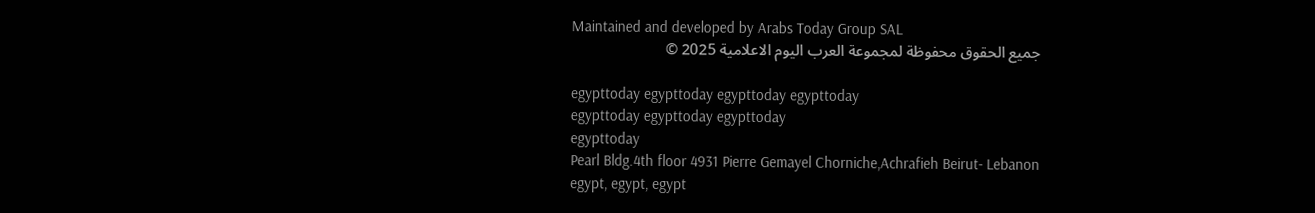Maintained and developed by Arabs Today Group SAL
جميع الحقوق محفوظة لمجموعة العرب اليوم الاعلامية 2025 ©

egypttoday egypttoday egypttoday egypttoday
egypttoday egypttoday egypttoday
egypttoday
Pearl Bldg.4th floor 4931 Pierre Gemayel Chorniche,Achrafieh Beirut- Lebanon
egypt, egypt, egypt